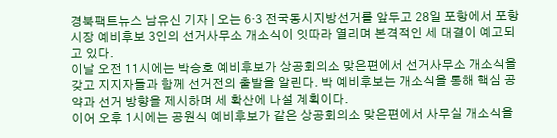경북팩트뉴스 남유신 기자 | 오는 6·3 전국동시지방선거를 앞두고 28일 포항에서 포항시장 예비후보 3인의 선거사무소 개소식이 잇따라 열리며 본격적인 세 대결이 예고되고 있다.
이날 오전 11시에는 박승호 예비후보가 상공회의소 맞은편에서 선거사무소 개소식을 갖고 지지자들과 함께 선거전의 출발을 알린다. 박 예비후보는 개소식을 통해 핵심 공약과 선거 방향을 제시하며 세 확산에 나설 계획이다.
이어 오후 1시에는 공원식 예비후보가 같은 상공회의소 맞은편에서 사무실 개소식을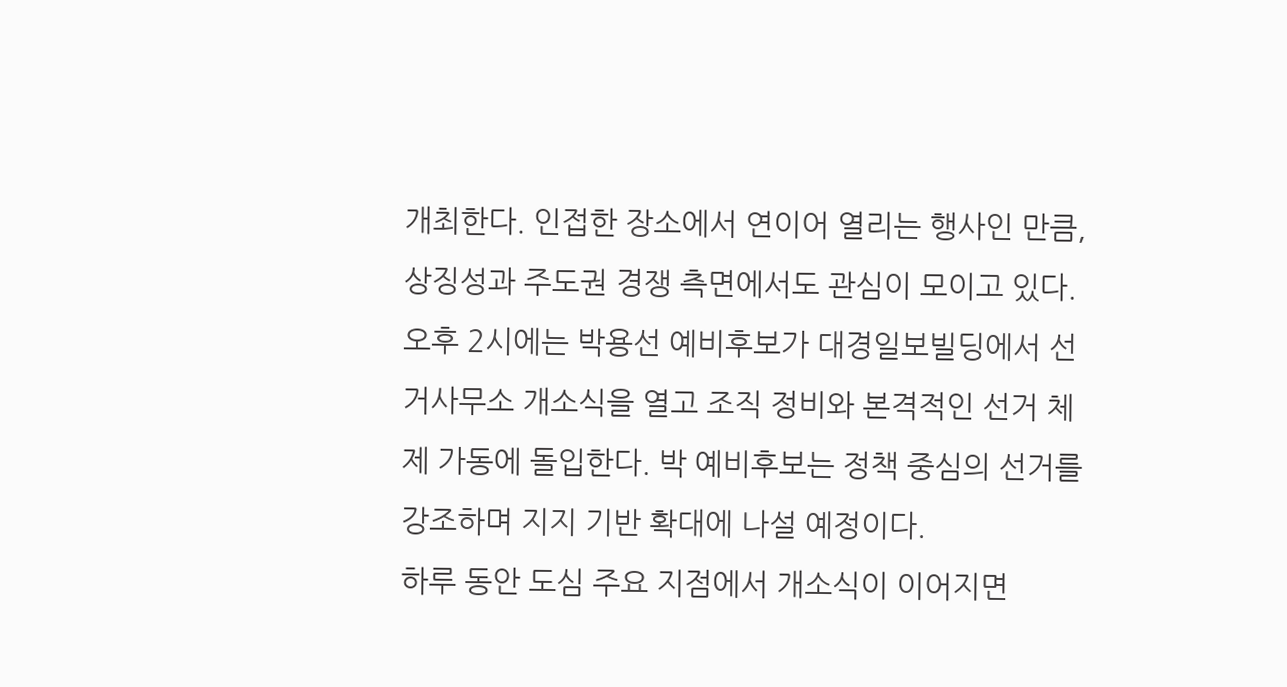개최한다. 인접한 장소에서 연이어 열리는 행사인 만큼, 상징성과 주도권 경쟁 측면에서도 관심이 모이고 있다.
오후 2시에는 박용선 예비후보가 대경일보빌딩에서 선거사무소 개소식을 열고 조직 정비와 본격적인 선거 체제 가동에 돌입한다. 박 예비후보는 정책 중심의 선거를 강조하며 지지 기반 확대에 나설 예정이다.
하루 동안 도심 주요 지점에서 개소식이 이어지면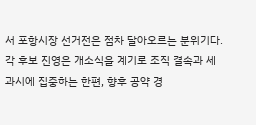서 포항시장 선거전은 점차 달아오르는 분위기다. 각 후보 진영은 개소식을 계기로 조직 결속과 세 과시에 집중하는 한편, 향후 공약 경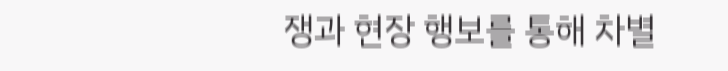쟁과 현장 행보를 통해 차별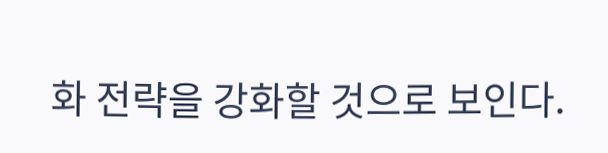화 전략을 강화할 것으로 보인다.